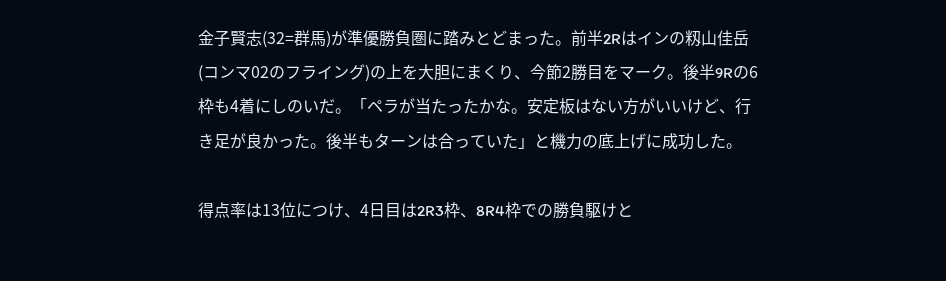金子賢志(32=群馬)が準優勝負圏に踏みとどまった。前半2Rはインの籾山佳岳(コンマ02のフライング)の上を大胆にまくり、今節2勝目をマーク。後半9Rの6枠も4着にしのいだ。「ペラが当たったかな。安定板はない方がいいけど、行き足が良かった。後半もターンは合っていた」と機力の底上げに成功した。

得点率は13位につけ、4日目は2R3枠、8R4枠での勝負駆けと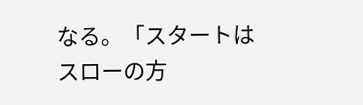なる。「スタートはスローの方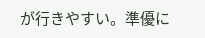が行きやすい。準優に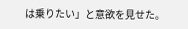は乗りたい」と意欲を見せた。